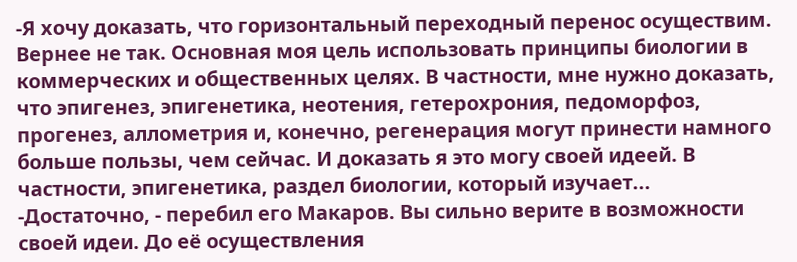-Я хочу доказать, что горизонтальный переходный перенос осуществим. Вернее не так. Основная моя цель использовать принципы биологии в коммерческих и общественных целях. В частности, мне нужно доказать, что эпигенез, эпигенетика, неотения, гетерохрония, педоморфоз, прогенез, аллометрия и, конечно, регенерация могут принести намного больше пользы, чем сейчас. И доказать я это могу своей идеей. В частности, эпигенетика, раздел биологии, который изучает...
-Достаточно, - перебил его Макаров. Вы сильно верите в возможности своей идеи. До её осуществления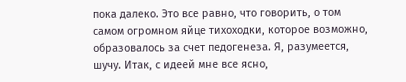пока далеко. Это все равно, что говорить, о том самом огромном яйце тихоходки, которое возможно, образовалось за счет педогенеза. Я, разумеется, шучу. Итак, с идеей мне все ясно,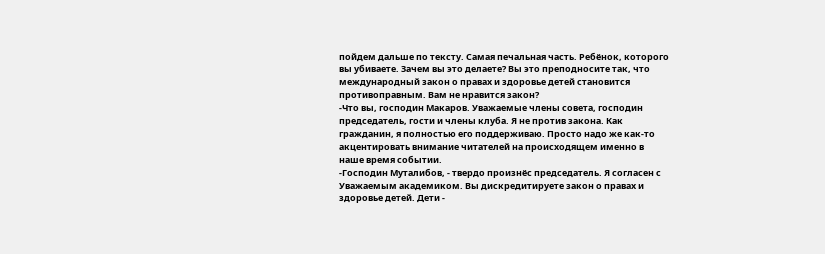пойдем дальше по тексту. Самая печальная часть. Ребёнок, которого вы убиваете. Зачем вы это делаете? Вы это преподносите так, что международный закон о правах и здоровье детей становится противоправным. Вам не нравится закон?
-Что вы, господин Макаров. Уважаемые члены совета, господин председатель, гости и члены клуба. Я не против закона. Как гражданин, я полностью его поддерживаю. Просто надо же как-то акцентировать внимание читателей на происходящем именно в наше время событии.
-Господин Муталибов, - твердо произнёс председатель. Я согласен с Уважаемым академиком. Вы дискредитируете закон о правах и здоровье детей. Дети -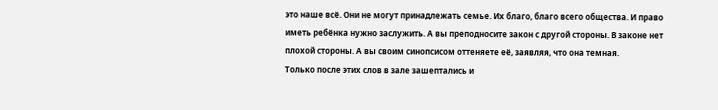это наше всё. Они не могут принадлежать семье. Их благо, благо всего общества. И право иметь ребёнка нужно заслужить. А вы преподносите закон с другой стороны. В законе нет плохой стороны. А вы своим синопсисом оттеняете её, заявляя, что она темная.
Только после этих слов в зале зашептались и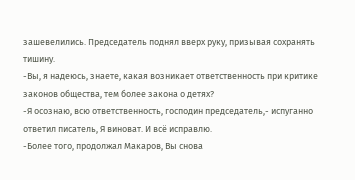зашевелились. Председатель поднял вверх руку, призывая сохранять тишину.
-Вы, я надеюсь, знаете, какая возникает ответственность при критике законов общества, тем более закона о детях?
-Я осознаю, всю ответственность, господин председатель,- испуганно ответил писатель, Я виноват. И всё исправлю.
-Более того, продолжал Макаров, Вы снова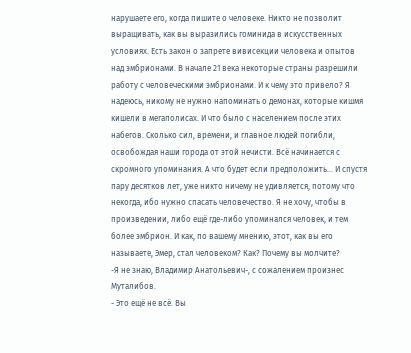нарушаете его, когда пишите о человеке. Никто не позволит выращивать, как вы выразились гоминида в искусственных условиях. Есть закон о запрете вивисекции человека и опытов над эмбрионами. В начале 21 века некоторые страны разрешили работу с человеческими эмбрионами. И к чему это привело? Я надеюсь, никому не нужно напоминать о демонах, которые кишмя кишели в мегаполисах. И что было с населением после этих набегов. Сколько сил, времени, и главное людей погибли, освобождая наши города от этой нечисти. Всё начинается с скромного упоминания. А что будет если предположить... И спустя пару десятков лет, уже никто ничему не удивляется, потому что некогда, ибо нужно спасать человечество. Я не хочу, чтобы в произведении, либо ещё где-либо упоминался человек, и тем более эмбрион. И как, по вашему мнению, этот, как вы его называете, Эмер, стал человеком? Как? Почему вы молчите?
-Я не знаю, Владимир Анатольевич-, с сожалением произнес Муталибов.
- Это ещё не всё. Вы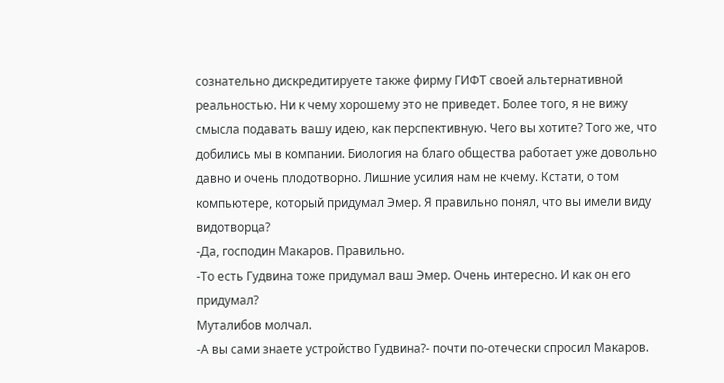сознательно дискредитируете также фирму ГИФТ своей альтернативной реальностью. Ни к чему хорошему это не приведет. Более того, я не вижу смысла подавать вашу идею, как перспективную. Чего вы хотите? Того же, что добились мы в компании. Биология на благо общества работает уже довольно давно и очень плодотворно. Лишние усилия нам не кчему. Кстати, о том компьютере, который придумал Эмер. Я правильно понял, что вы имели виду видотворца?
-Да, господин Макаров. Правильно.
-То есть Гудвина тоже придумал ваш Эмер. Очень интересно. И как он его придумал?
Муталибов молчал.
-А вы сами знаете устройство Гудвина?- почти по-отечески спросил Макаров.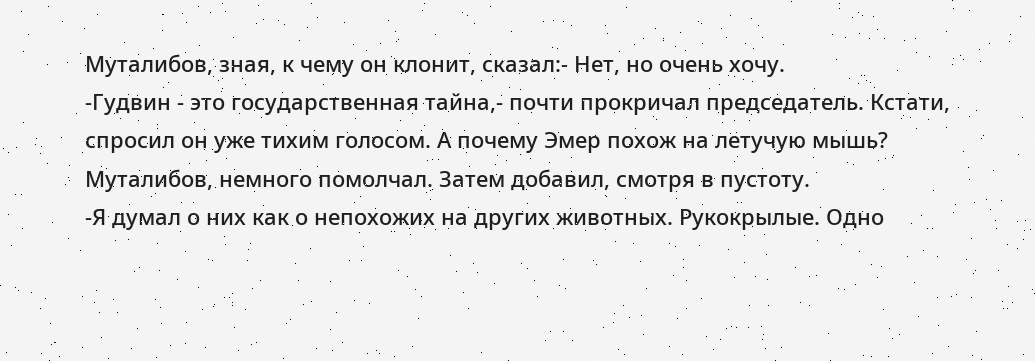Муталибов, зная, к чему он клонит, сказал:- Нет, но очень хочу.
-Гудвин - это государственная тайна,- почти прокричал председатель. Кстати, спросил он уже тихим голосом. А почему Эмер похож на летучую мышь?
Муталибов, немного помолчал. Затем добавил, смотря в пустоту.
-Я думал о них как о непохожих на других животных. Рукокрылые. Одно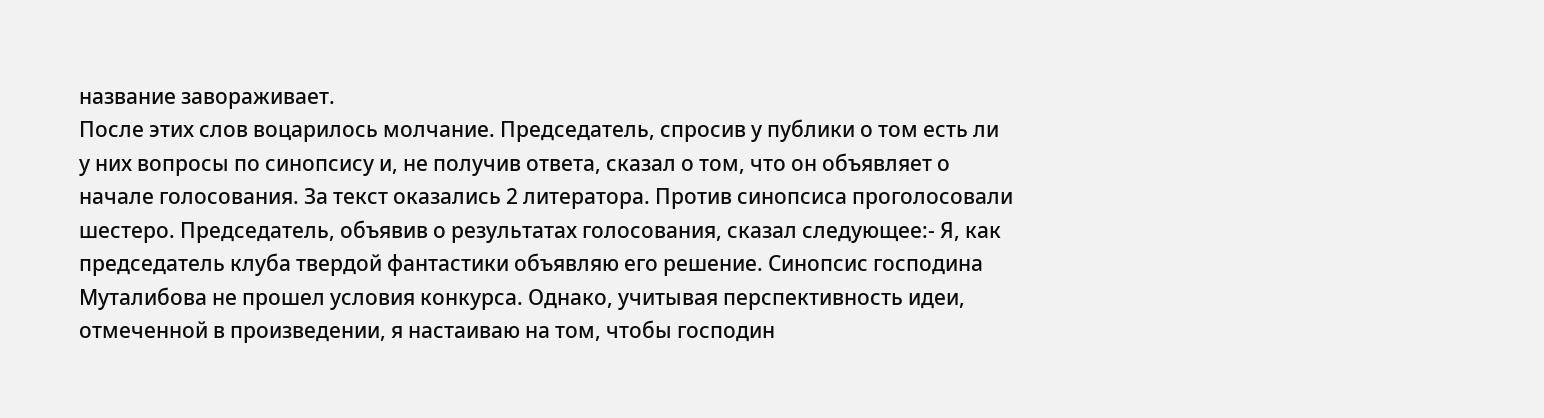название завораживает.
После этих слов воцарилось молчание. Председатель, спросив у публики о том есть ли у них вопросы по синопсису и, не получив ответа, сказал о том, что он объявляет о начале голосования. За текст оказались 2 литератора. Против синопсиса проголосовали шестеро. Председатель, объявив о результатах голосования, сказал следующее:- Я, как председатель клуба твердой фантастики объявляю его решение. Синопсис господина Муталибова не прошел условия конкурса. Однако, учитывая перспективность идеи, отмеченной в произведении, я настаиваю на том, чтобы господин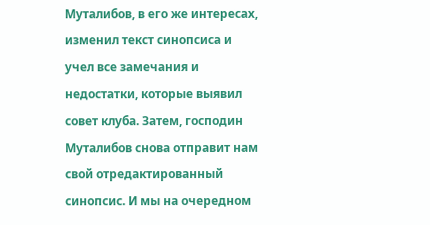Муталибов, в его же интересах, изменил текст синопсиса и учел все замечания и недостатки, которые выявил совет клуба. Затем, господин Муталибов снова отправит нам свой отредактированный синопсис. И мы на очередном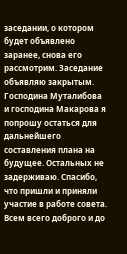заседании, о котором будет объявлено заранее, снова его рассмотрим. Заседание объявляю закрытым. Господина Муталибова и господина Макарова я попрошу остаться для дальнейшего составления плана на будущее. Остальных не задерживаю. Спасибо, что пришли и приняли участие в работе совета. Всем всего доброго и до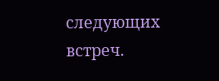следующих встреч.